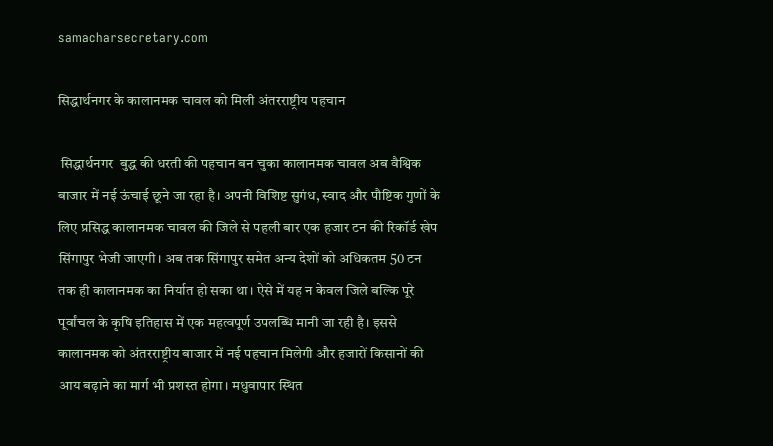samacharsecretary.com

सिद्धार्थनगर के कालानमक चावल को मिली अंतरराष्ट्रीय पहचान

 सिद्धार्थनगर  बुद्ध की धरती की पहचान बन चुका कालानमक चावल अब वैश्विक बाजार में नई ऊंचाई छूने जा रहा है। अपनी विशिष्ट सुगंध, स्वाद और पौष्टिक गुणों के लिए प्रसिद्ध कालानमक चावल की जिले से पहली बार एक हजार टन की रिकॉर्ड खेप सिंगापुर भेजी जाएगी। अब तक सिंगापुर समेत अन्य देशों को अधिकतम 50 टन तक ही कालानमक का निर्यात हो सका था। ऐसे में यह न केवल जिले बल्कि पूरे पूर्वांचल के कृषि इतिहास में एक महत्वपूर्ण उपलब्धि मानी जा रही है। इससे कालानमक को अंतरराष्ट्रीय बाजार में नई पहचान मिलेगी और हजारों किसानों की आय बढ़ाने का मार्ग भी प्रशस्त होगा। मधुवापार स्थित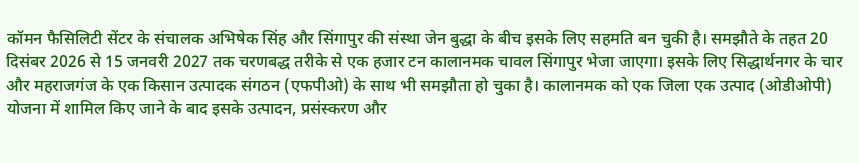कॉमन फैसिलिटी सेंटर के संचालक अभिषेक सिंह और सिंगापुर की संस्था जेन बुद्धा के बीच इसके लिए सहमति बन चुकी है। समझौते के तहत 20 दिसंबर 2026 से 15 जनवरी 2027 तक चरणबद्ध तरीके से एक हजार टन कालानमक चावल सिंगापुर भेजा जाएगा। इसके लिए सिद्धार्थनगर के चार और महराजगंज के एक किसान उत्पादक संगठन (एफपीओ) के साथ भी समझौता हो चुका है। कालानमक को एक जिला एक उत्पाद (ओडीओपी) योजना में शामिल किए जाने के बाद इसके उत्पादन, प्रसंस्करण और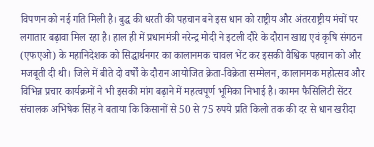विपणन को नई गति मिली है। बुद्ध की धरती की पहचान बने इस धान को राष्ट्रीय और अंतरराष्ट्रीय मंचों पर लगातार बढ़ावा मिल रहा है। हाल ही में प्रधानमंत्री नरेन्द्र मोदी ने इटली दौरे के दौरान खाद्य एवं कृषि संगठन (एफएओ) के महानिदेशक को सिद्धार्थनगर का कालानमक चावल भेंट कर इसकी वैश्विक पहचान को और मजबूती दी थी। जिले में बीते दो वर्षों के दौरान आयोजित क्रेता-विक्रेता सम्मेलन, कालानमक महोत्सव और विभिन्न प्रचार कार्यक्रमों ने भी इसकी मांग बढ़ाने में महत्वपूर्ण भूमिका निभाई है। कामन फैसिलिटी सेंटर संचालक अभिषेक सिंह ने बताया कि किसानों से 50 से 75 रुपये प्रति किलो तक की दर से धान खरीदा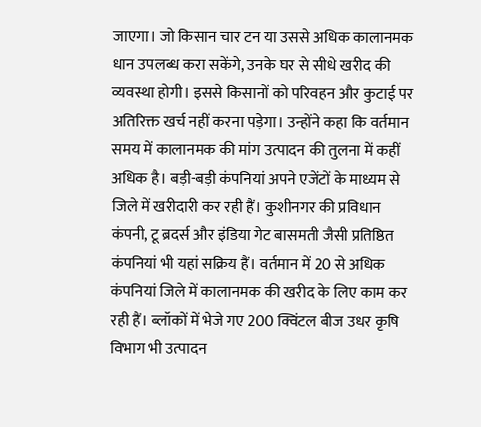जाएगा। जो किसान चार टन या उससे अधिक कालानमक धान उपलब्ध करा सकेंगे, उनके घर से सीधे खरीद की व्यवस्था होगी। इससे किसानों को परिवहन और कुटाई पर अतिरिक्त खर्च नहीं करना पड़ेगा। उन्होंने कहा कि वर्तमान समय में कालानमक की मांग उत्पादन की तुलना में कहीं अधिक है। बड़ी-बड़ी कंपनियां अपने एजेंटों के माध्यम से जिले में खरीदारी कर रही हैं। कुशीनगर की प्रविधान कंपनी, टू ब्रदर्स और इंडिया गेट बासमती जैसी प्रतिष्ठित कंपनियां भी यहां सक्रिय हैं। वर्तमान में 20 से अधिक कंपनियां जिले में कालानमक की खरीद के लिए काम कर रही हैं। ब्लॉकों में भेजे गए 200 क्विंटल बीज उधर कृषि विभाग भी उत्पादन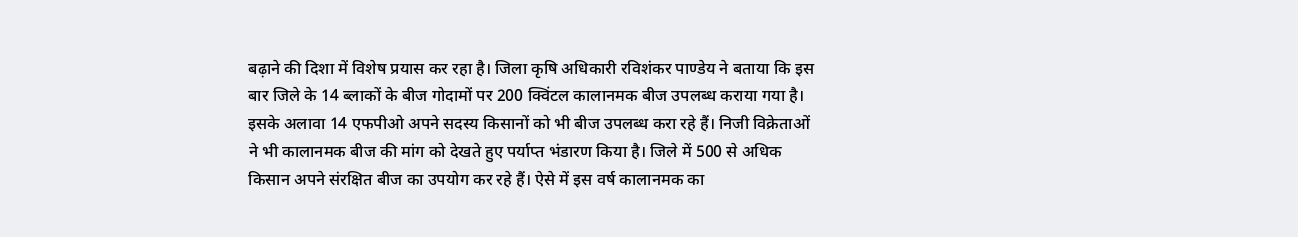बढ़ाने की दिशा में विशेष प्रयास कर रहा है। जिला कृषि अधिकारी रविशंकर पाण्डेय ने बताया कि इस बार जिले के 14 ब्लाकों के बीज गोदामों पर 200 क्विंटल कालानमक बीज उपलब्ध कराया गया है। इसके अलावा 14 एफपीओ अपने सदस्य किसानों को भी बीज उपलब्ध करा रहे हैं। निजी विक्रेताओं ने भी कालानमक बीज की मांग को देखते हुए पर्याप्त भंडारण किया है। जिले में 500 से अधिक किसान अपने संरक्षित बीज का उपयोग कर रहे हैं। ऐसे में इस वर्ष कालानमक का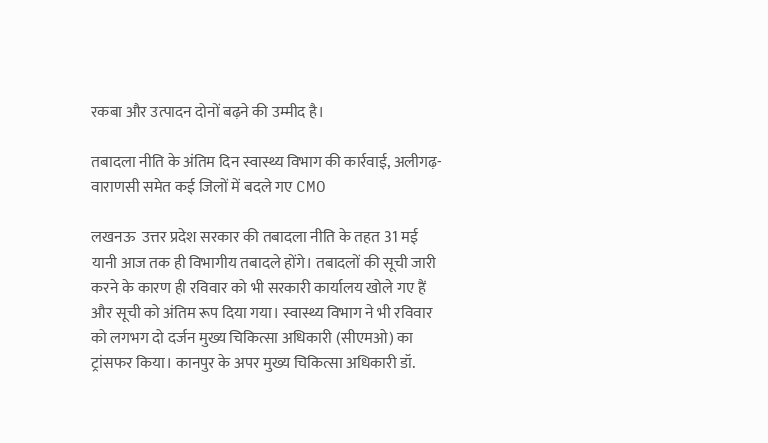रकबा और उत्पादन दोनों बढ़ने की उम्मीद है।

तबादला नीति के अंतिम दिन स्वास्थ्य विभाग की कार्रवाई, अलीगढ़-वाराणसी समेत कई जिलों में बदले गए CMO

लखनऊ  उत्तर प्रदेश सरकार की तबादला नीति के तहत 31 मई यानी आज तक ही विभागीय तबादले होंगे। तबादलों की सूची जारी करने के कारण ही रविवार को भी सरकारी कार्यालय खोले गए हैं और सूची को अंतिम रूप दिया गया। स्वास्थ्य विभाग ने भी रविवार को लगभग दो दर्जन मुख्य चिकित्सा अधिकारी (सीएमओ) का ट्रांसफर किया। कानपुर के अपर मुख्य चिकित्सा अधिकारी डॉ.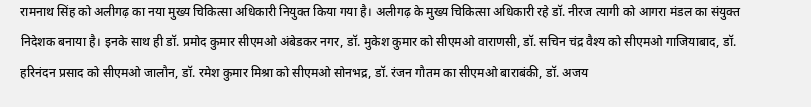रामनाथ सिंह को अलीगढ़ का नया मुख्य चिकित्सा अधिकारी नियुक्त किया गया है। अलीगढ़ के मुख्य चिकित्सा अधिकारी रहे डॉ. नीरज त्यागी को आगरा मंडल का संयुक्त निदेशक बनाया है। इनके साथ ही डॉ. प्रमोद कुमार सीएमओ अंबेडकर नगर, डॉ. मुकेश कुमार को सीएमओ वाराणसी, डॉ. सचिन चंद्र वैश्य को सीएमओ गाजियाबाद, डॉ. हरिनंदन प्रसाद को सीएमओ जालौन, डॉ. रमेश कुमार मिश्रा को सीएमओ सोनभद्र, डॉ. रंजन गौतम का सीएमओ बाराबंकी, डॉ. अजय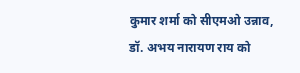कुमार शर्मा को सीएमओ उन्नाव, डॉ. अभय नारायण राय को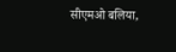सीएमओ बलिया,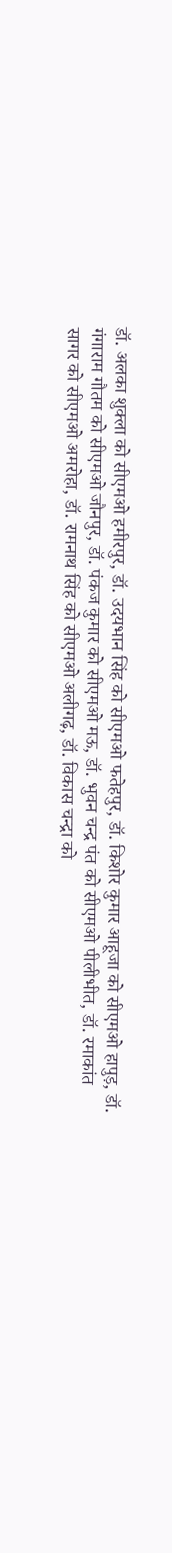डॉ. अलका शुक्ला को सीएमओ हमीरपुर, डॉ. उदयभान सिंह को सीएमओ फतेहपुर, डॉ. किशोर कुमार आहूजा को सीएमओ हापुड़, डॉ. गंगाराम गौतम को सीएमओ जौनपुर, डॉ. पंकज कुमार को सीएमओ मऊ, डॉ. भुवन चन्द्र पंत को सीएमओ पीलीभीत, डॉ. रमाकांत सागर को सीएमओ अमरोहा, डॉ. रामनाथ सिंह को सीएमओ अलीगढ़, डॉ. विकास चन्द्रा को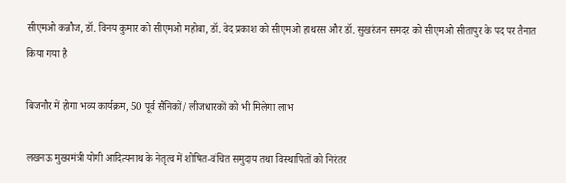सीएमओ कन्नौज, डॉ. विनय कुमार को सीएमओ महोबा, डॉ. वेद प्रकाश को सीएमओ हाथरस और डॉ. सुखरंजन समदर को सीएमओ सीतापुर के पद पर तैनात किया गया है

बिजनौर में होगा भव्य कार्यक्रम, 50 पूर्व सैनिकों/ लीजधारकों को भी मिलेगा लाभ

लखनऊ मुख्यमंत्री योगी आदित्यनाथ के नेतृत्व में शोषित-वंचित समुदाय तथा विस्थापितों को निरंतर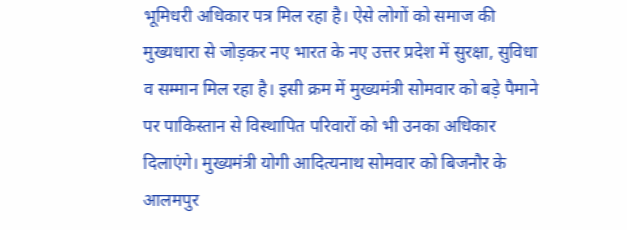भूमिधरी अधिकार पत्र मिल रहा है। ऐसे लोगों को समाज की मुख्यधारा से जोड़कर नए भारत के नए उत्तर प्रदेश में सुरक्षा, सुविधा व सम्मान मिल रहा है। इसी क्रम में मुख्यमंत्री सोमवार को बड़े पैमाने पर पाकिस्तान से विस्थापित परिवारों को भी उनका अधिकार दिलाएंगे। मुख्यमंत्री योगी आदित्यनाथ सोमवार को बिजनौर के आलमपुर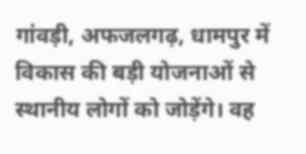गांवड़ी, अफजलगढ़, धामपुर में विकास की बड़ी योजनाओं से स्थानीय लोगों को जोड़ेंगे। वह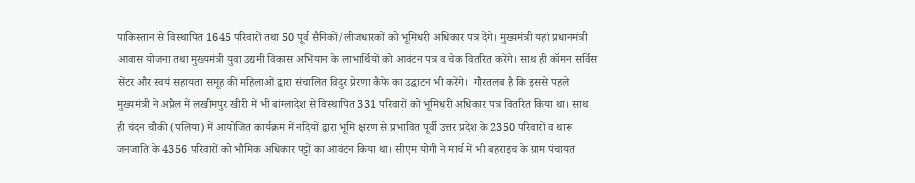पाकिस्तान से विस्थापित 1645 परिवारों तथा 50 पूर्व सैनिकों/लीजधारकों को भूमिधरी अधिकार पत्र देंगे। मुख्यमंत्री यहां प्रधानमंत्री आवास योजना तथा मुख्यमंत्री युवा उद्यमी विकास अभियान के लाभार्थियों को आवंटन पत्र व चेक वितरित करेंगे। साथ ही कॉमन सर्विस सेंटर और स्वयं सहायता समूह की महिलाओं द्वारा संचालित विदुर प्रेरणा कैफे का उद्घाटन भी करेंगे।  गौरतलब है कि इससे पहले मुख्यमंत्री ने अप्रैल में लखीमपुर खीरी में भी बांग्लादेश से विस्थापित 331 परिवारों को भूमिधरी अधिकार पत्र वितरित किया था। साथ ही चंदन चौकी (पलिया) में आयोजित कार्यक्रम में नदियों द्वारा भूमि क्षरण से प्रभावित पूर्वी उत्तर प्रदेश के 2350 परिवारों व थारू जनजाति के 4356 परिवारों को भौमिक अधिकार पट्टों का आवंटन किया था। सीएम योगी ने मार्च में भी बहराइच के ग्राम पंचायत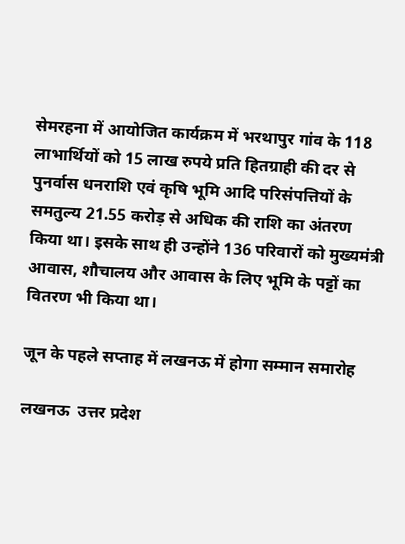सेमरहना में आयोजित कार्यक्रम में भरथापुर गांव के 118 लाभार्थियों को 15 लाख रुपये प्रति हितग्राही की दर से पुनर्वास धनराशि एवं कृषि भूमि आदि परिसंपत्तियों के समतुल्य 21.55 करोड़ से अधिक की राशि का अंतरण किया था। इसके साथ ही उन्होंने 136 परिवारों को मुख्यमंत्री आवास, शौचालय और आवास के लिए भूमि के पट्टों का वितरण भी किया था।

जून के पहले सप्ताह में लखनऊ में होगा सम्मान समारोह

लखनऊ  उत्तर प्रदेश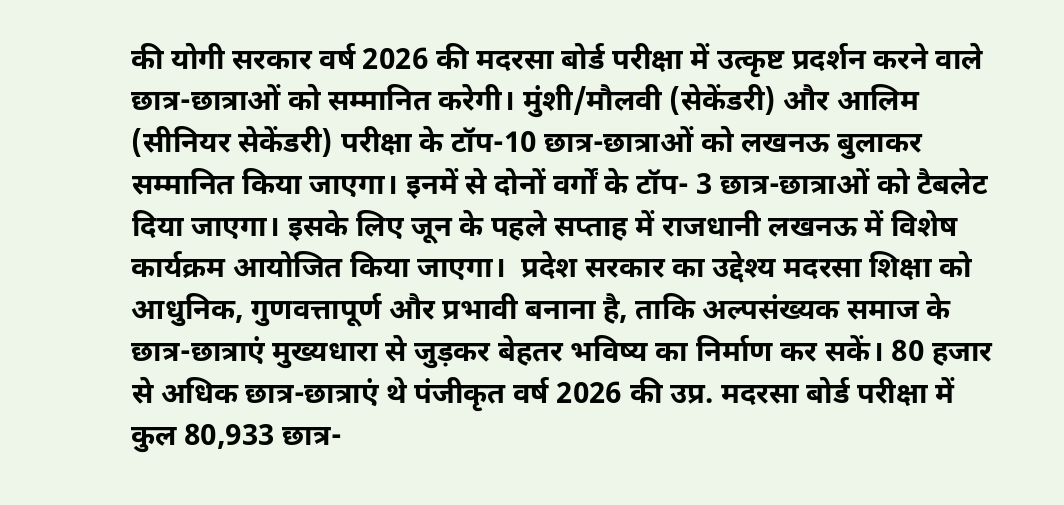की योगी सरकार वर्ष 2026 की मदरसा बोर्ड परीक्षा में उत्कृष्ट प्रदर्शन करने वाले छात्र-छात्राओं को सम्मानित करेगी। मुंशी/मौलवी (सेकेंडरी) और आलिम (सीनियर सेकेंडरी) परीक्षा के टॉप-10 छात्र-छात्राओं को लखनऊ बुलाकर सम्मानित किया जाएगा। इनमें से दोनों वर्गों के टॉप- 3 छात्र-छात्राओं को टैबलेट दिया जाएगा। इसके लिए जून के पहले सप्ताह में राजधानी लखनऊ में विशेष कार्यक्रम आयोजित किया जाएगा।  प्रदेश सरकार का उद्देश्य मदरसा शिक्षा को आधुनिक, गुणवत्तापूर्ण और प्रभावी बनाना है, ताकि अल्पसंख्यक समाज के छात्र-छात्राएं मुख्यधारा से जुड़कर बेहतर भविष्य का निर्माण कर सकें। 80 हजार से अधिक छात्र-छात्राएं थे पंजीकृत वर्ष 2026 की उप्र. मदरसा बोर्ड परीक्षा में कुल 80,933 छात्र-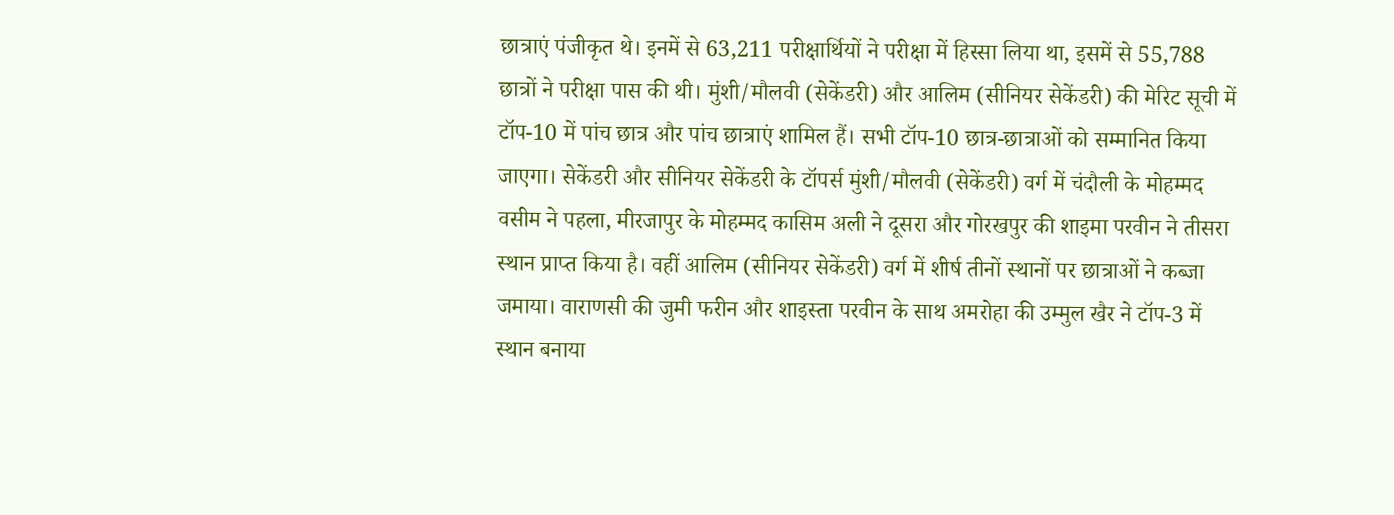छात्राएं पंजीकृत थे। इनमें से 63,211 परीक्षार्थियों ने परीक्षा में हिस्सा लिया था, इसमें से 55,788 छात्रों ने परीक्षा पास की थी। मुंशी/मौलवी (सेकेंडरी) और आलिम (सीनियर सेकेंडरी) की मेरिट सूची में टॉप-10 में पांच छात्र और पांच छात्राएं शामिल हैं। सभी टॉप-10 छात्र-छात्राओं को सम्मानित किया जाएगा। सेकेंडरी और सीनियर सेकेंडरी के टॉपर्स मुंशी/मौलवी (सेकेंडरी) वर्ग में चंदौली के मोहम्मद वसीम ने पहला, मीरजापुर के मोहम्मद कासिम अली ने दूसरा और गोरखपुर की शाइमा परवीन ने तीसरा स्थान प्राप्त किया है। वहीं आलिम (सीनियर सेकेंडरी) वर्ग में शीर्ष तीनों स्थानों पर छात्राओं ने कब्जा जमाया। वाराणसी की जुमी फरीन और शाइस्ता परवीन के साथ अमरोहा की उम्मुल खैर ने टॉप-3 में स्थान बनाया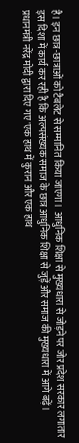है। इन छात्र-छात्राओं को टैबलेट से सम्मानित किया जाएगा।  आधुनिक शिक्षा से मुख्यधारा से जोड़ने पर जोर प्रदेश सरकार लगातार इस दिशा में कार्य कर रही है कि अल्पसंख्यक समाज के छात्र आधुनिक शिक्षा से जुड़ें और समाज की मुख्यधारा में आगे बढ़ें। प्रधानमंत्री नरेंद्र मोदी द्वारा दिए गए 'एक हाथ में कुरान और एक हाथ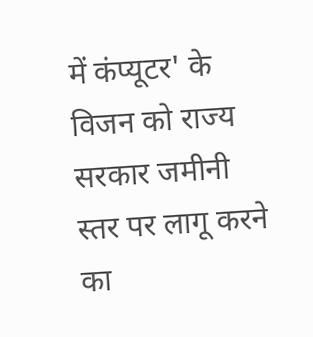में कंप्यूटर' के विजन को राज्य सरकार जमीनी स्तर पर लागू करने का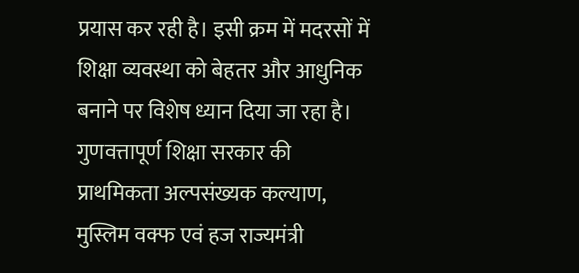प्रयास कर रही है। इसी क्रम में मदरसों में शिक्षा व्यवस्था को बेहतर और आधुनिक बनाने पर विशेष ध्यान दिया जा रहा है। गुणवत्तापूर्ण शिक्षा सरकार की प्राथमिकता अल्पसंख्यक कल्याण, मुस्लिम वक्फ एवं हज राज्यमंत्री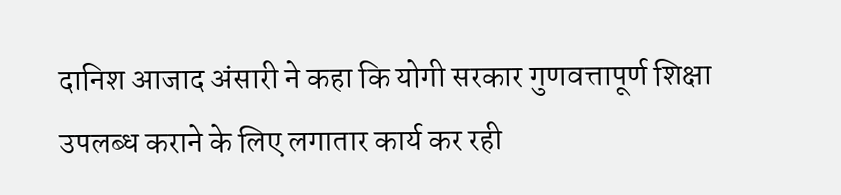दानिश आजाद अंसारी ने कहा कि योगी सरकार गुणवत्तापूर्ण शिक्षा उपलब्ध कराने के लिए लगातार कार्य कर रही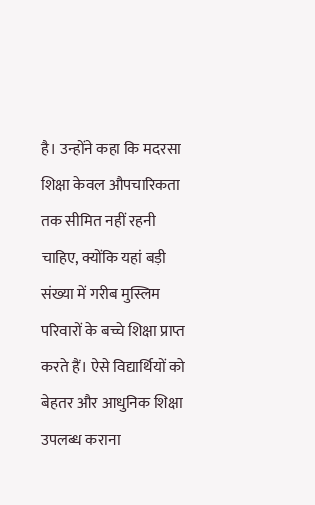है। उन्होंने कहा कि मदरसा शिक्षा केवल औपचारिकता तक सीमित नहीं रहनी चाहिए, क्योंकि यहां बड़ी संख्या में गरीब मुस्लिम परिवारों के बच्चे शिक्षा प्राप्त करते हैं। ऐसे विद्यार्थियों को बेहतर और आधुनिक शिक्षा उपलब्ध कराना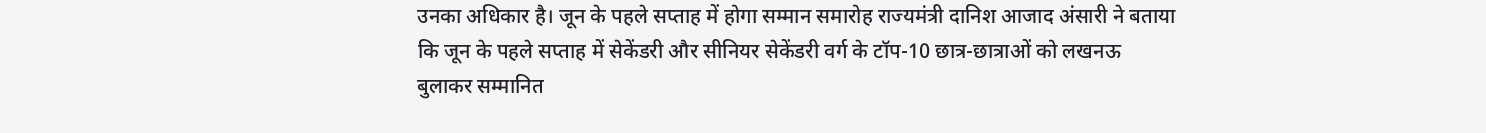उनका अधिकार है। जून के पहले सप्ताह में होगा सम्मान समारोह राज्यमंत्री दानिश आजाद अंसारी ने बताया कि जून के पहले सप्ताह में सेकेंडरी और सीनियर सेकेंडरी वर्ग के टॉप-10 छात्र-छात्राओं को लखनऊ बुलाकर सम्मानित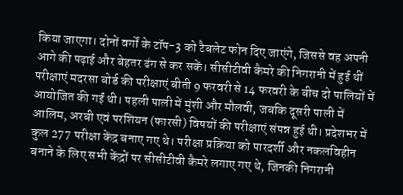किया जाएगा। दोनों वर्गों के टॉप-3 को टैबलेट फोन दिए जाएंगे, जिससे वह अपनी आगे की पढ़ाई और बेहतर ढंग से कर सकें। सीसीटीवी कैमरे की निगरानी में हुई थीं परीक्षाएं मदरसा बोर्ड की परीक्षाएं बीती 9 फरवरी से 14 फरवरी के बीच दो पालियों में आयोजित की गईं थी। पहली पाली में मुंशी और मौलवी, जबकि दूसरी पाली में आलिम, अरबी एवं परशियन (फारसी) विषयों की परीक्षाएं संपन्न हुई थी। प्रदेशभर में कुल 277 परीक्षा केंद्र बनाए गए थे। परीक्षा प्रक्रिया को पारदर्शी और नकलविहीन बनाने के लिए सभी केंद्रों पर सीसीटीवी कैमरे लगाए गए थे, जिनकी निगरानी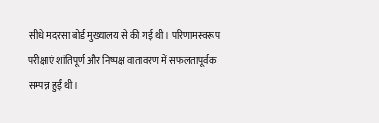सीधे मदरसा बोर्ड मुख्यालय से की गई थी। परिणामस्वरूप परीक्षाएं शांतिपूर्ण और निष्पक्ष वातावरण में सफलतापूर्वक सम्पन्न हुईं थी।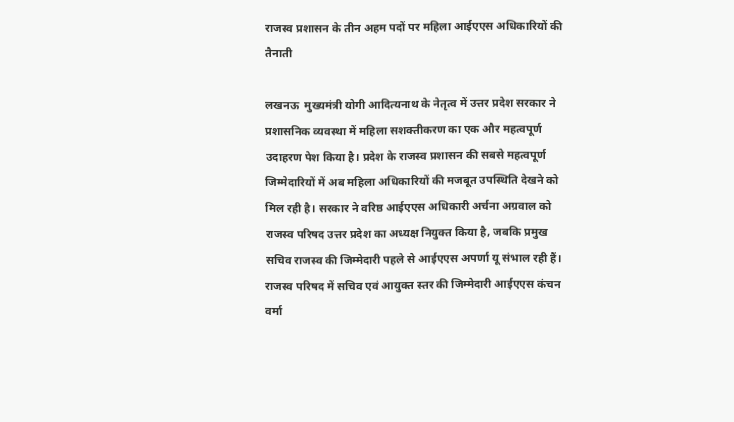राजस्व प्रशासन के तीन अहम पदों पर महिला आईएएस अधिकारियों की तैनाती

लखनऊ  मुख्यमंत्री योगी आदित्यनाथ के नेतृत्व में उत्तर प्रदेश सरकार ने प्रशासनिक व्यवस्था में महिला सशक्तीकरण का एक और महत्वपूर्ण उदाहरण पेश किया है। प्रदेश के राजस्व प्रशासन की सबसे महत्वपूर्ण जिम्मेदारियों में अब महिला अधिकारियों की मजबूत उपस्थिति देखने को मिल रही है। सरकार ने वरिष्ठ आईएएस अधिकारी अर्चना अग्रवाल को राजस्व परिषद उत्तर प्रदेश का अध्यक्ष नियुक्त किया है, जबकि प्रमुख सचिव राजस्व की जिम्मेदारी पहले से आईएएस अपर्णा यू संभाल रही हैं। राजस्व परिषद में सचिव एवं आयुक्त स्तर की जिम्मेदारी आईएएस कंचन वर्मा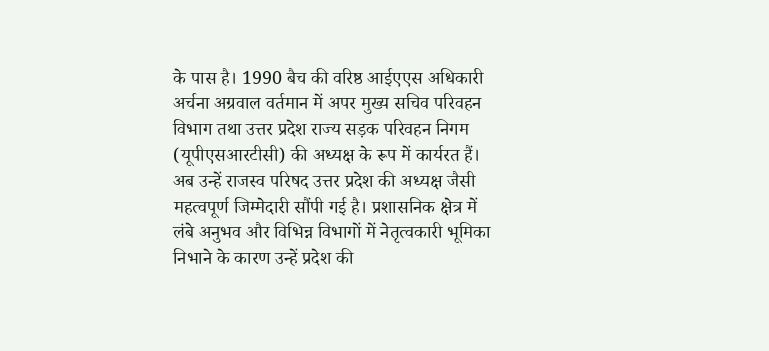के पास है। 1990 बैच की वरिष्ठ आईएएस अधिकारी अर्चना अग्रवाल वर्तमान में अपर मुख्य सचिव परिवहन विभाग तथा उत्तर प्रदेश राज्य सड़क परिवहन निगम (यूपीएसआरटीसी) की अध्यक्ष के रूप में कार्यरत हैं। अब उन्हें राजस्व परिषद उत्तर प्रदेश की अध्यक्ष जैसी महत्वपूर्ण जिम्मेदारी सौंपी गई है। प्रशासनिक क्षेत्र में लंबे अनुभव और विभिन्न विभागों में नेतृत्वकारी भूमिका निभाने के कारण उन्हें प्रदेश की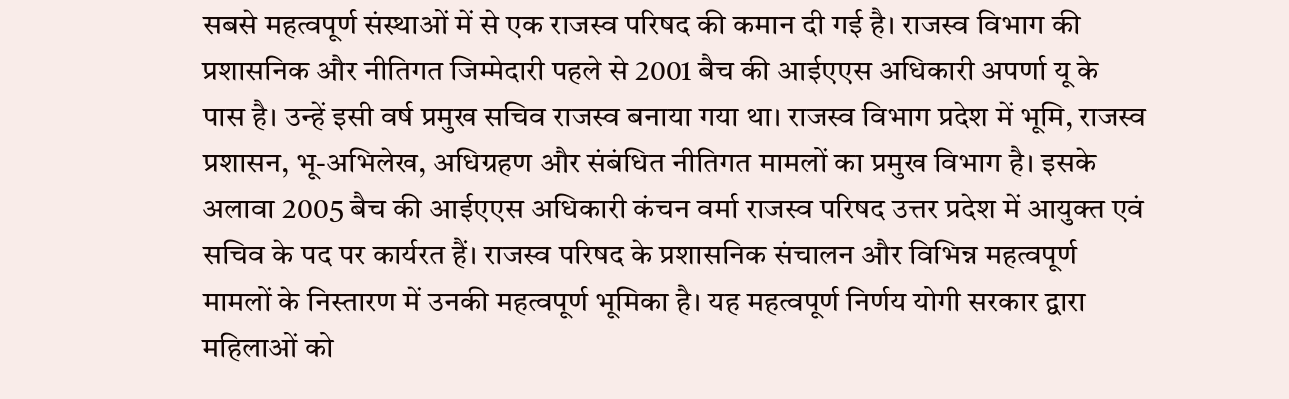सबसे महत्वपूर्ण संस्थाओं में से एक राजस्व परिषद की कमान दी गई है। राजस्व विभाग की प्रशासनिक और नीतिगत जिम्मेदारी पहले से 2001 बैच की आईएएस अधिकारी अपर्णा यू के पास है। उन्हें इसी वर्ष प्रमुख सचिव राजस्व बनाया गया था। राजस्व विभाग प्रदेश में भूमि, राजस्व प्रशासन, भू-अभिलेख, अधिग्रहण और संबंधित नीतिगत मामलों का प्रमुख विभाग है। इसके अलावा 2005 बैच की आईएएस अधिकारी कंचन वर्मा राजस्व परिषद उत्तर प्रदेश में आयुक्त एवं सचिव के पद पर कार्यरत हैं। राजस्व परिषद के प्रशासनिक संचालन और विभिन्न महत्वपूर्ण मामलों के निस्तारण में उनकी महत्वपूर्ण भूमिका है। यह महत्वपूर्ण निर्णय योगी सरकार द्वारा महिलाओं को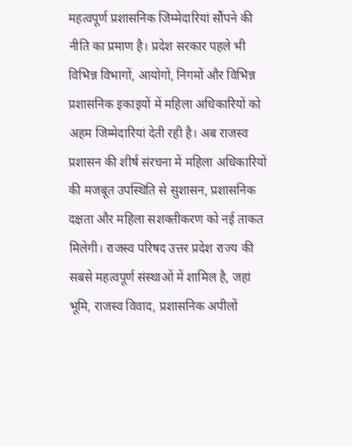महत्वपूर्ण प्रशासनिक जिम्मेदारियां सौंपने की नीति का प्रमाण है। प्रदेश सरकार पहले भी विभिन्न विभागों, आयोगों, निगमों और विभिन्न प्रशासनिक इकाइयों में महिला अधिकारियों को अहम जिम्मेदारियां देती रही है। अब राजस्व प्रशासन की शीर्ष संरचना में महिला अधिकारियों की मजबूत उपस्थिति से सुशासन, प्रशासनिक दक्षता और महिला सशक्तीकरण को नई ताकत मिलेगी। राजस्व परिषद उत्तर प्रदेश राज्य की सबसे महत्वपूर्ण संस्थाओं में शामिल है, जहां भूमि, राजस्व विवाद, प्रशासनिक अपीलों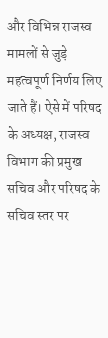और विभिन्न राजस्व मामलों से जुड़े महत्वपूर्ण निर्णय लिए जाते हैं। ऐसे में परिषद के अध्यक्ष, राजस्व विभाग की प्रमुख सचिव और परिषद के सचिव स्तर पर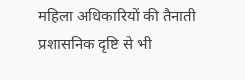महिला अधिकारियों की तैनाती प्रशासनिक दृष्टि से भी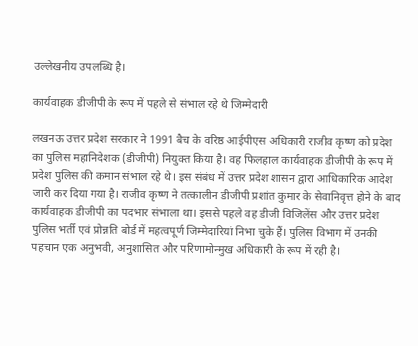उल्लेखनीय उपलब्धि है।

कार्यवाहक डीजीपी के रूप में पहले से संभाल रहे थे जिम्मेदारी

लखनऊ उत्तर प्रदेश सरकार ने 1991 बैच के वरिष्ठ आईपीएस अधिकारी राजीव कृष्ण को प्रदेश का पुलिस महानिदेशक (डीजीपी) नियुक्त किया है। वह फिलहाल कार्यवाहक डीजीपी के रूप में प्रदेश पुलिस की कमान संभाल रहे थे। इस संबंध में उत्तर प्रदेश शासन द्वारा आधिकारिक आदेश जारी कर दिया गया है। राजीव कृष्ण ने तत्कालीन डीजीपी प्रशांत कुमार के सेवानिवृत्त होने के बाद कार्यवाहक डीजीपी का पदभार संभाला था। इससे पहले वह डीजी विजिलेंस और उत्तर प्रदेश पुलिस भर्ती एवं प्रोन्नति बोर्ड में महत्वपूर्ण जिम्मेदारियां निभा चुके हैं। पुलिस विभाग में उनकी पहचान एक अनुभवी, अनुशासित और परिणामोन्मुख अधिकारी के रूप में रही है।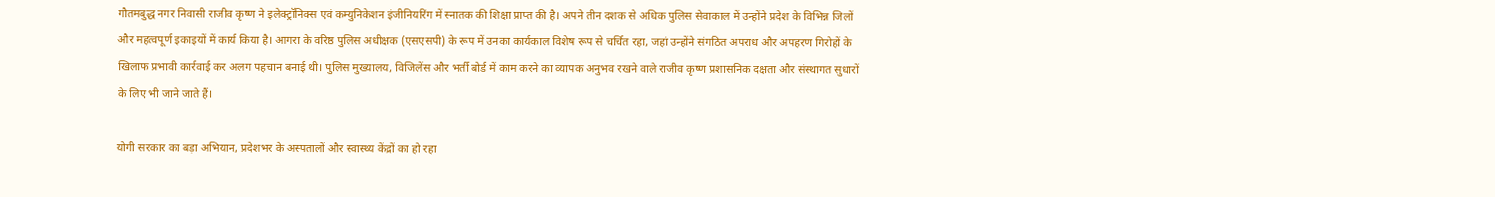गौतमबुद्ध नगर निवासी राजीव कृष्ण ने इलेक्ट्रॉनिक्स एवं कम्युनिकेशन इंजीनियरिंग में स्नातक की शिक्षा प्राप्त की है। अपने तीन दशक से अधिक पुलिस सेवाकाल में उन्होंने प्रदेश के विभिन्न जिलों और महत्वपूर्ण इकाइयों में कार्य किया है। आगरा के वरिष्ठ पुलिस अधीक्षक (एसएसपी) के रूप में उनका कार्यकाल विशेष रूप से चर्चित रहा, जहां उन्होंने संगठित अपराध और अपहरण गिरोहों के खिलाफ प्रभावी कार्रवाई कर अलग पहचान बनाई थी। पुलिस मुख्यालय, विजिलेंस और भर्ती बोर्ड में काम करने का व्यापक अनुभव रखने वाले राजीव कृष्ण प्रशासनिक दक्षता और संस्थागत सुधारों के लिए भी जाने जाते हैं।

योगी सरकार का बड़ा अभियान, प्रदेशभर के अस्पतालों और स्वास्थ्य केंद्रों का हो रहा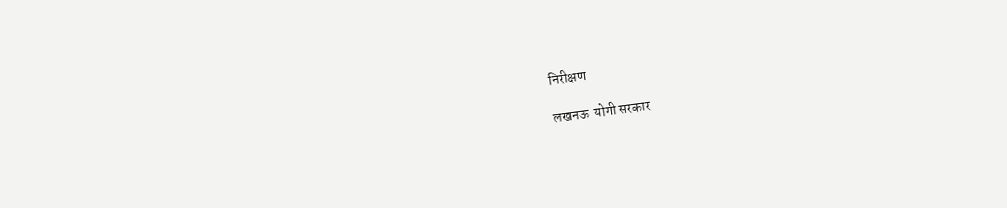निरीक्षण

लखनऊ  योगी सरकार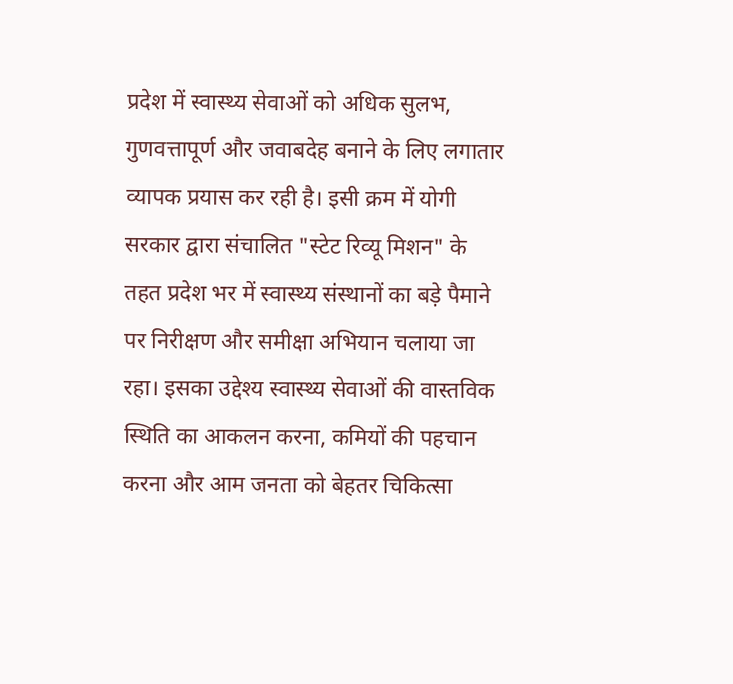प्रदेश में स्वास्थ्य सेवाओं को अधिक सुलभ, गुणवत्तापूर्ण और जवाबदेह बनाने के लिए लगातार व्यापक प्रयास कर रही है। इसी क्रम में योगी सरकार द्वारा संचालित "स्टेट रिव्यू मिशन" के तहत प्रदेश भर में स्वास्थ्य संस्थानों का बड़े पैमाने पर निरीक्षण और समीक्षा अभियान चलाया जा रहा। इसका उद्देश्य स्वास्थ्य सेवाओं की वास्तविक स्थिति का आकलन करना, कमियों की पहचान करना और आम जनता को बेहतर चिकित्सा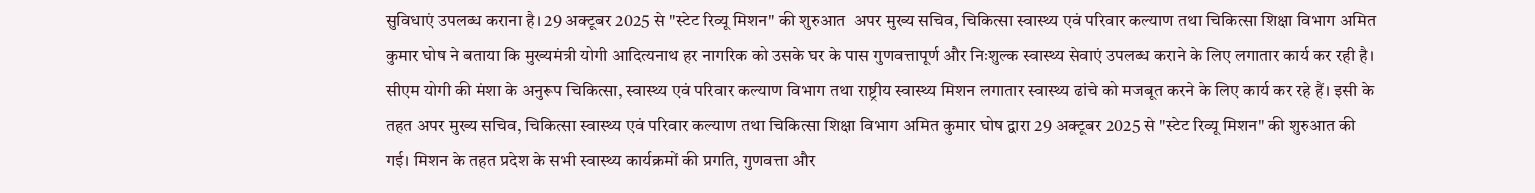सुविधाएं उपलब्ध कराना है। 29 अक्टूबर 2025 से "स्टेट रिव्यू मिशन" की शुरुआत  अपर मुख्य सचिव, चिकित्सा स्वास्थ्य एवं परिवार कल्याण तथा चिकित्सा शिक्षा विभाग अमित कुमार घोष ने बताया कि मुख्यमंत्री योगी आदित्यनाथ हर नागरिक को उसके घर के पास गुणवत्तापूर्ण और निःशुल्क स्वास्थ्य सेवाएं उपलब्ध कराने के लिए लगातार कार्य कर रही है। सीएम योगी की मंशा के अनुरूप चिकित्सा, स्वास्थ्य एवं परिवार कल्याण विभाग तथा राष्ट्रीय स्वास्थ्य मिशन लगातार स्वास्थ्य ढांचे को मजबूत करने के लिए कार्य कर रहे हैं। इसी के तहत अपर मुख्य सचिव, चिकित्सा स्वास्थ्य एवं परिवार कल्याण तथा चिकित्सा शिक्षा विभाग अमित कुमार घोष द्वारा 29 अक्टूबर 2025 से "स्टेट रिव्यू मिशन" की शुरुआत की गई। मिशन के तहत प्रदेश के सभी स्वास्थ्य कार्यक्रमों की प्रगति, गुणवत्ता और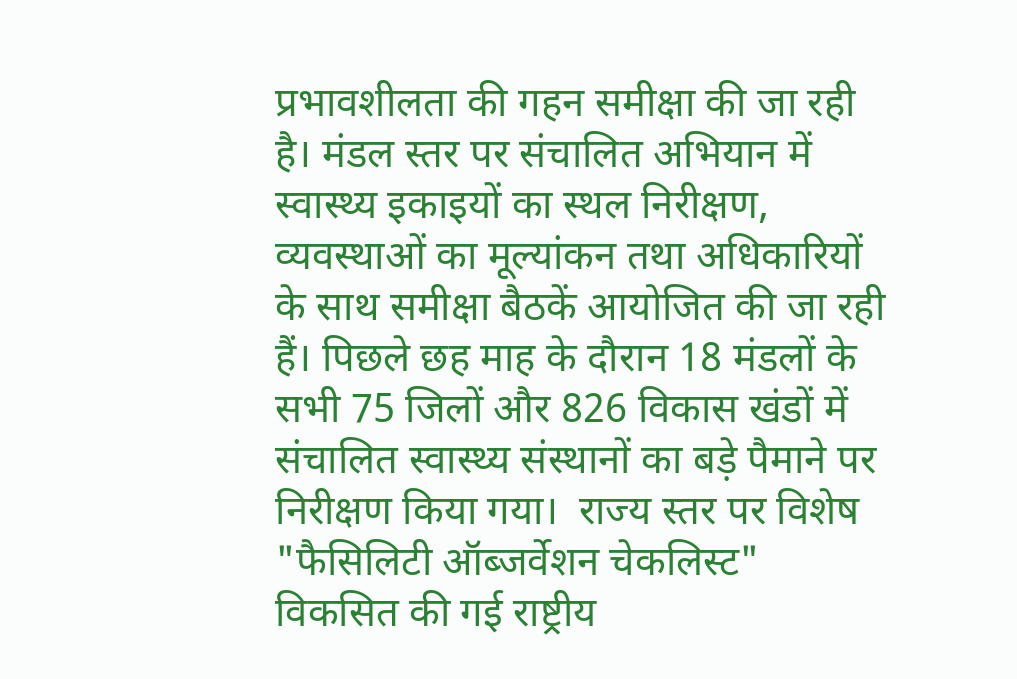प्रभावशीलता की गहन समीक्षा की जा रही है। मंडल स्तर पर संचालित अभियान में स्वास्थ्य इकाइयों का स्थल निरीक्षण, व्यवस्थाओं का मूल्यांकन तथा अधिकारियों के साथ समीक्षा बैठकें आयोजित की जा रही हैं। पिछले छह माह के दौरान 18 मंडलों के सभी 75 जिलों और 826 विकास खंडों में संचालित स्वास्थ्य संस्थानों का बड़े पैमाने पर निरीक्षण किया गया।  राज्य स्तर पर विशेष "फैसिलिटी ऑब्जर्वेशन चेकलिस्ट" विकसित की गई राष्ट्रीय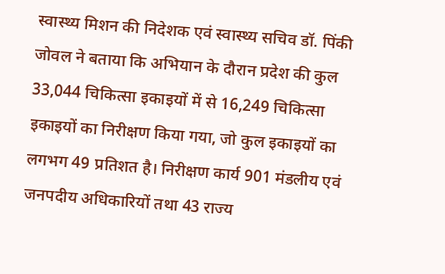स्वास्थ्य मिशन की निदेशक एवं स्वास्थ्य सचिव डॉ. पिंकी जोवल ने बताया कि अभियान के दौरान प्रदेश की कुल 33,044 चिकित्सा इकाइयों में से 16,249 चिकित्सा इकाइयों का निरीक्षण किया गया, जो कुल इकाइयों का लगभग 49 प्रतिशत है। निरीक्षण कार्य 901 मंडलीय एवं जनपदीय अधिकारियों तथा 43 राज्य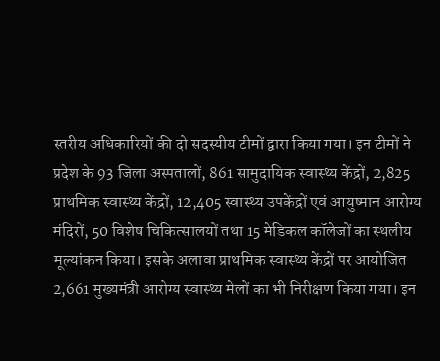स्तरीय अधिकारियों की दो सदस्यीय टीमों द्वारा किया गया। इन टीमों ने प्रदेश के 93 जिला अस्पतालों, 861 सामुदायिक स्वास्थ्य केंद्रों, 2,825 प्राथमिक स्वास्थ्य केंद्रों, 12,405 स्वास्थ्य उपकेंद्रों एवं आयुष्मान आरोग्य मंदिरों, 50 विशेष चिकित्सालयों तथा 15 मेडिकल कॉलेजों का स्थलीय मूल्यांकन किया। इसके अलावा प्राथमिक स्वास्थ्य केंद्रों पर आयोजित 2,661 मुख्यमंत्री आरोग्य स्वास्थ्य मेलों का भी निरीक्षण किया गया। इन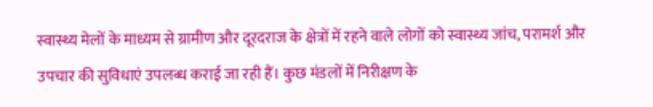स्वास्थ्य मेलों के माध्यम से ग्रामीण और दूरदराज के क्षेत्रों में रहने वाले लोगों को स्वास्थ्य जांच, परामर्श और उपचार की सुविधाएं उपलब्ध कराई जा रही हैं। कुछ मंडलों में निरीक्षण के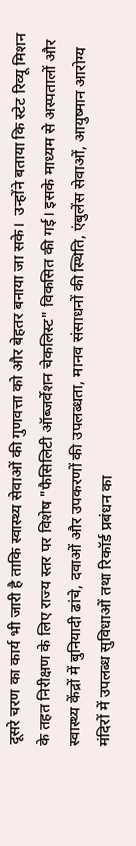दूसरे चरण का कार्य भी जारी है ताकि स्वास्थ्य सेवाओं की गुणवत्ता को और बेहतर बनाया जा सके।  उन्होंने बताया कि स्टेट रिव्यू मिशन के तहत निरीक्षण के लिए राज्य स्तर पर विशेष "फैसिलिटी ऑब्जर्वेशन चेकलिस्ट" विकसित की गई। इसके माध्यम से अस्पतालों और स्वास्थ्य केंद्रों में बुनियादी ढांचे, दवाओं और उपकरणों की उपलब्धता, मानव संसाधनों की स्थिति, एंबुलेंस सेवाओं, आयुष्मान आरोग्य मंदिरों में उपलब्ध सुविधाओं तथा रिकॉर्ड प्रबंधन का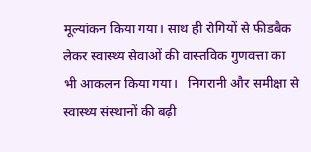मूल्यांकन किया गया। साथ ही रोगियों से फीडबैक लेकर स्वास्थ्य सेवाओं की वास्तविक गुणवत्ता का भी आकलन किया गया।   निगरानी और समीक्षा से स्वास्थ्य संस्थानों की बढ़ी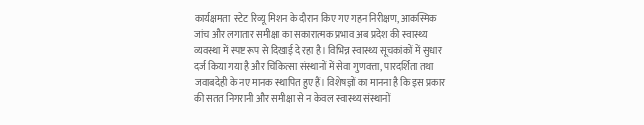कार्यक्षमता  स्टेट रिव्यू मिशन के दौरान किए गए गहन निरीक्षण, आकस्मिक जांच और लगातार समीक्षा का सकारात्मक प्रभाव अब प्रदेश की स्वास्थ्य व्यवस्था में स्पष्ट रूप से दिखाई दे रहा है। विभिन्न स्वास्थ्य सूचकांकों में सुधार दर्ज किया गया है और चिकित्सा संस्थानों में सेवा गुणवत्ता, पारदर्शिता तथा जवाबदेही के नए मानक स्थापित हुए हैं। विशेषज्ञों का मानना है कि इस प्रकार की सतत निगरानी और समीक्षा से न केवल स्वास्थ्य संस्थानों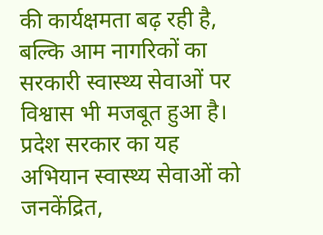की कार्यक्षमता बढ़ रही है, बल्कि आम नागरिकों का सरकारी स्वास्थ्य सेवाओं पर विश्वास भी मजबूत हुआ है। प्रदेश सरकार का यह अभियान स्वास्थ्य सेवाओं को जनकेंद्रित,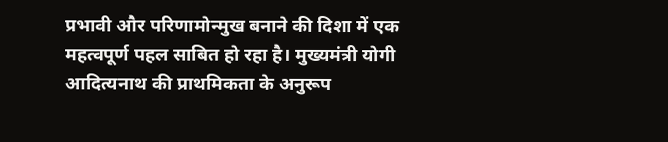प्रभावी और परिणामोन्मुख बनाने की दिशा में एक महत्वपूर्ण पहल साबित हो रहा है। मुख्यमंत्री योगी आदित्यनाथ की प्राथमिकता के अनुरूप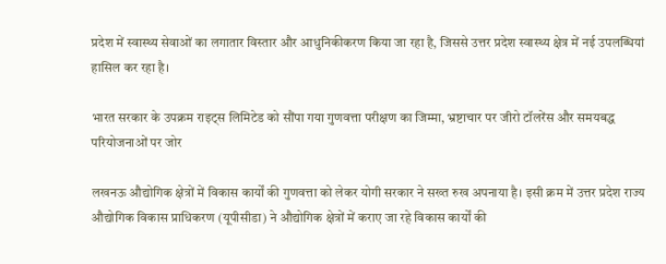प्रदेश में स्वास्थ्य सेवाओं का लगातार विस्तार और आधुनिकीकरण किया जा रहा है, जिससे उत्तर प्रदेश स्वास्थ्य क्षेत्र में नई उपलब्धियां हासिल कर रहा है।

भारत सरकार के उपक्रम राइट्स लिमिटेड को सौंपा गया गुणवत्ता परीक्षण का जिम्मा, भ्रष्टाचार पर जीरो टॉलरेंस और समयबद्ध परियोजनाओं पर जोर

लखनऊ औद्योगिक क्षेत्रों में विकास कार्यों की गुणवत्ता को लेकर योगी सरकार ने सख्त रुख अपनाया है। इसी क्रम में उत्तर प्रदेश राज्य औद्योगिक विकास प्राधिकरण (यूपीसीडा) ने औद्योगिक क्षेत्रों में कराए जा रहे विकास कार्यों की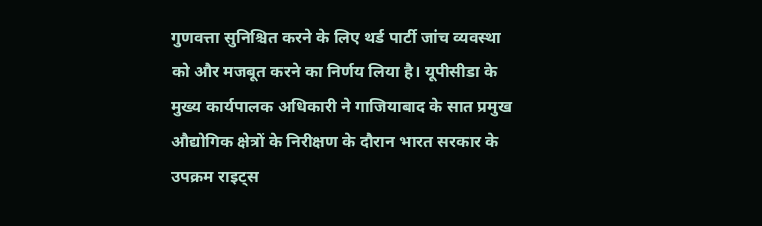गुणवत्ता सुनिश्चित करने के लिए थर्ड पार्टी जांच व्यवस्था को और मजबूत करने का निर्णय लिया है। यूपीसीडा के मुख्य कार्यपालक अधिकारी ने गाजियाबाद के सात प्रमुख औद्योगिक क्षेत्रों के निरीक्षण के दौरान भारत सरकार के उपक्रम राइट्स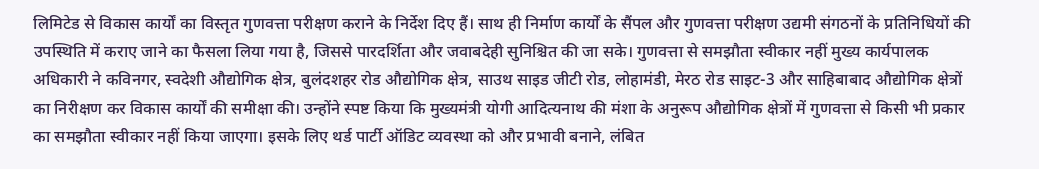लिमिटेड से विकास कार्यों का विस्तृत गुणवत्ता परीक्षण कराने के निर्देश दिए हैं। साथ ही निर्माण कार्यों के सैंपल और गुणवत्ता परीक्षण उद्यमी संगठनों के प्रतिनिधियों की उपस्थिति में कराए जाने का फैसला लिया गया है, जिससे पारदर्शिता और जवाबदेही सुनिश्चित की जा सके। गुणवत्ता से समझौता स्वीकार नहीं मुख्य कार्यपालक अधिकारी ने कविनगर, स्वदेशी औद्योगिक क्षेत्र, बुलंदशहर रोड औद्योगिक क्षेत्र, साउथ साइड जीटी रोड, लोहामंडी, मेरठ रोड साइट-3 और साहिबाबाद औद्योगिक क्षेत्रों का निरीक्षण कर विकास कार्यों की समीक्षा की। उन्होंने स्पष्ट किया कि मुख्यमंत्री योगी आदित्यनाथ की मंशा के अनुरूप औद्योगिक क्षेत्रों में गुणवत्ता से किसी भी प्रकार का समझौता स्वीकार नहीं किया जाएगा। इसके लिए थर्ड पार्टी ऑडिट व्यवस्था को और प्रभावी बनाने, लंबित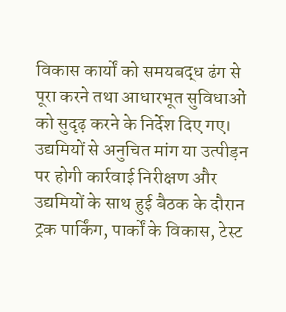विकास कार्यों को समयबद्ध ढंग से पूरा करने तथा आधारभूत सुविधाओं को सुदृढ़ करने के निर्देश दिए गए। उद्यमियों से अनुचित मांग या उत्पीड़न पर होगी कार्रवाई निरीक्षण और उद्यमियों के साथ हुई बैठक के दौरान ट्रक पार्किंग, पार्कों के विकास, टेस्ट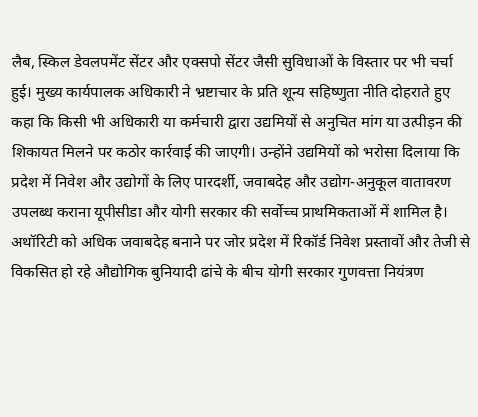लैब, स्किल डेवलपमेंट सेंटर और एक्सपो सेंटर जैसी सुविधाओं के विस्तार पर भी चर्चा हुई। मुख्य कार्यपालक अधिकारी ने भ्रष्टाचार के प्रति शून्य सहिष्णुता नीति दोहराते हुए कहा कि किसी भी अधिकारी या कर्मचारी द्वारा उद्यमियों से अनुचित मांग या उत्पीड़न की शिकायत मिलने पर कठोर कार्रवाई की जाएगी। उन्होंने उद्यमियों को भरोसा दिलाया कि प्रदेश में निवेश और उद्योगों के लिए पारदर्शी, जवाबदेह और उद्योग-अनुकूल वातावरण उपलब्ध कराना यूपीसीडा और योगी सरकार की सर्वोच्च प्राथमिकताओं में शामिल है। अथॉरिटी को अधिक जवाबदेह बनाने पर जोर प्रदेश में रिकॉर्ड निवेश प्रस्तावों और तेजी से विकसित हो रहे औद्योगिक बुनियादी ढांचे के बीच योगी सरकार गुणवत्ता नियंत्रण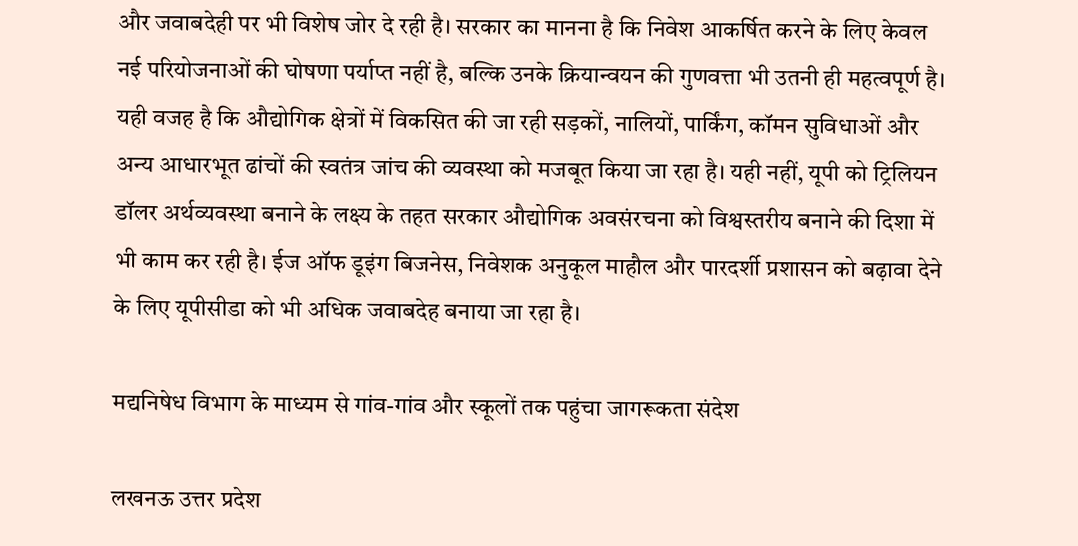और जवाबदेही पर भी विशेष जोर दे रही है। सरकार का मानना है कि निवेश आकर्षित करने के लिए केवल नई परियोजनाओं की घोषणा पर्याप्त नहीं है, बल्कि उनके क्रियान्वयन की गुणवत्ता भी उतनी ही महत्वपूर्ण है। यही वजह है कि औद्योगिक क्षेत्रों में विकसित की जा रही सड़कों, नालियों, पार्किंग, कॉमन सुविधाओं और अन्य आधारभूत ढांचों की स्वतंत्र जांच की व्यवस्था को मजबूत किया जा रहा है। यही नहीं, यूपी को ट्रिलियन डॉलर अर्थव्यवस्था बनाने के लक्ष्य के तहत सरकार औद्योगिक अवसंरचना को विश्वस्तरीय बनाने की दिशा में भी काम कर रही है। ईज ऑफ डूइंग बिजनेस, निवेशक अनुकूल माहौल और पारदर्शी प्रशासन को बढ़ावा देने के लिए यूपीसीडा को भी अधिक जवाबदेह बनाया जा रहा है।

मद्यनिषेध विभाग के माध्यम से गांव-गांव और स्कूलों तक पहुंचा जागरूकता संदेश

लखनऊ उत्तर प्रदेश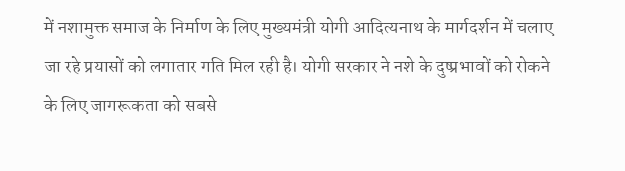में नशामुक्त समाज के निर्माण के लिए मुख्यमंत्री योगी आदित्यनाथ के मार्गदर्शन में चलाए जा रहे प्रयासों को लगातार गति मिल रही है। योगी सरकार ने नशे के दुष्प्रभावों को रोकने के लिए जागरूकता को सबसे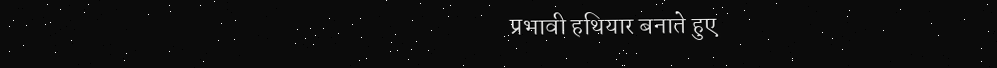प्रभावी हथियार बनाते हुए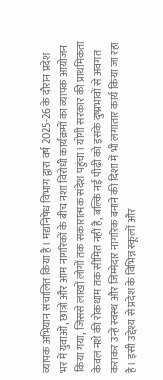व्यापक अभियान संचालित किया है। मद्यनिषेध विभाग द्वारा वर्ष 2025-26 के दौरान प्रदेश भर में युवाओं, छात्रों और आम नागरिकों के बीच नशा विरोधी कार्यक्रमों का व्यापक आयोजन किया गया, जिससे लाखों लोगों तक सकारात्मक संदेश पहुंचा। योगी सरकार की प्राथमिकता केवल नशे की रोकथाम तक सीमित नहीं है, बल्कि नई पीढ़ी को इसके दुष्प्रभावों से अवगत कराकर उन्हें स्वस्थ और जिम्मेदार नागरिक बनाने की दिशा में भी लगातार कार्य किया जा रहा है। इसी उद्देश्य से प्रदेश के विभिन्न स्कूलों और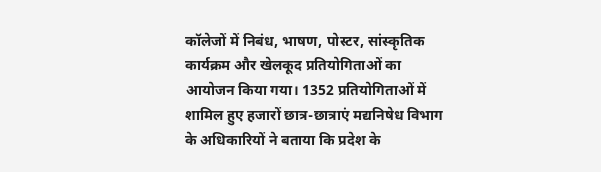कॉलेजों में निबंध, भाषण, पोस्टर, सांस्कृतिक कार्यक्रम और खेलकूद प्रतियोगिताओं का आयोजन किया गया। 1352 प्रतियोगिताओं में शामिल हुए हजारों छात्र-छात्राएं मद्यनिषेध विभाग के अधिकारियों ने बताया कि प्रदेश के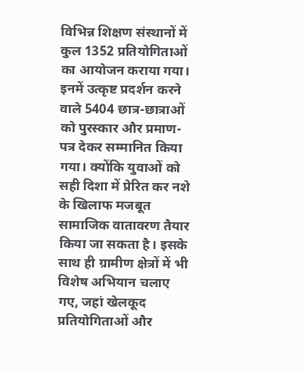विभिन्न शिक्षण संस्थानों में कुल 1352 प्रतियोगिताओं का आयोजन कराया गया। इनमें उत्कृष्ट प्रदर्शन करने वाले 5404 छात्र-छात्राओं को पुरस्कार और प्रमाण-पत्र देकर सम्मानित किया गया। क्योंकि युवाओं को सही दिशा में प्रेरित कर नशे के खिलाफ मजबूत सामाजिक वातावरण तैयार किया जा सकता है। इसके साथ ही ग्रामीण क्षेत्रों में भी विशेष अभियान चलाए गए, जहां खेलकूद प्रतियोगिताओं और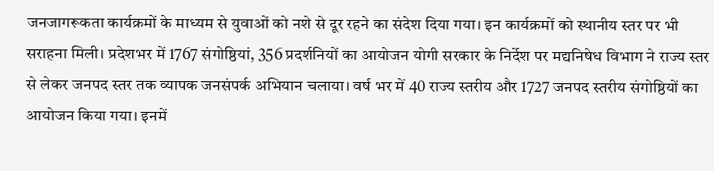जनजागरूकता कार्यक्रमों के माध्यम से युवाओं को नशे से दूर रहने का संदेश दिया गया। इन कार्यक्रमों को स्थानीय स्तर पर भी सराहना मिली। प्रदेशभर में 1767 संगोष्ठियां, 356 प्रदर्शनियों का आयोजन योगी सरकार के निर्देश पर मद्यनिषेध विभाग ने राज्य स्तर से लेकर जनपद स्तर तक व्यापक जनसंपर्क अभियान चलाया। वर्ष भर में 40 राज्य स्तरीय और 1727 जनपद स्तरीय संगोष्ठियों का आयोजन किया गया। इनमें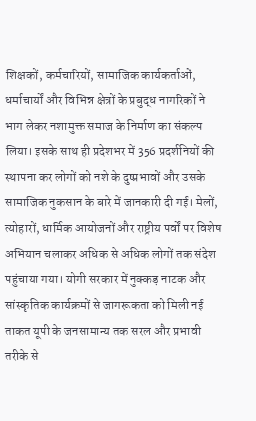शिक्षकों, कर्मचारियों, सामाजिक कार्यकर्ताओं, धर्माचार्यों और विभिन्न क्षेत्रों के प्रबुद्ध नागरिकों ने भाग लेकर नशामुक्त समाज के निर्माण का संकल्प लिया। इसके साथ ही प्रदेशभर में 356 प्रदर्शनियों की स्थापना कर लोगों को नशे के दुष्प्रभावों और उसके सामाजिक नुकसान के बारे में जानकारी दी गई। मेलों, त्योहारों, धार्मिक आयोजनों और राष्ट्रीय पर्वों पर विशेष अभियान चलाकर अधिक से अधिक लोगों तक संदेश पहुंचाया गया। योगी सरकार में नुक्कड़ नाटक और सांस्कृतिक कार्यक्रमों से जागरूकता को मिली नई ताकत यूपी के जनसामान्य तक सरल और प्रभावी तरीके से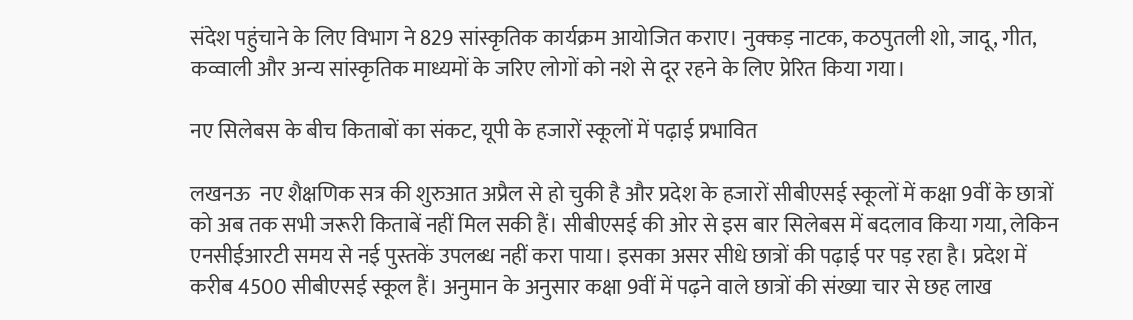संदेश पहुंचाने के लिए विभाग ने 829 सांस्कृतिक कार्यक्रम आयोजित कराए। नुक्कड़ नाटक, कठपुतली शो, जादू, गीत, कव्वाली और अन्य सांस्कृतिक माध्यमों के जरिए लोगों को नशे से दूर रहने के लिए प्रेरित किया गया।

नए सिलेबस के बीच किताबों का संकट, यूपी के हजारों स्कूलों में पढ़ाई प्रभावित

लखनऊ  नए शैक्षणिक सत्र की शुरुआत अप्रैल से हो चुकी है और प्रदेश के हजारों सीबीएसई स्कूलों में कक्षा 9वीं के छात्रों को अब तक सभी जरूरी किताबें नहीं मिल सकी हैं। सीबीएसई की ओर से इस बार सिलेबस में बदलाव किया गया, लेकिन एनसीईआरटी समय से नई पुस्तकें उपलब्ध नहीं करा पाया। इसका असर सीधे छात्रों की पढ़ाई पर पड़ रहा है। प्रदेश में करीब 4500 सीबीएसई स्कूल हैं। अनुमान के अनुसार कक्षा 9वीं में पढ़ने वाले छात्रों की संख्या चार से छह लाख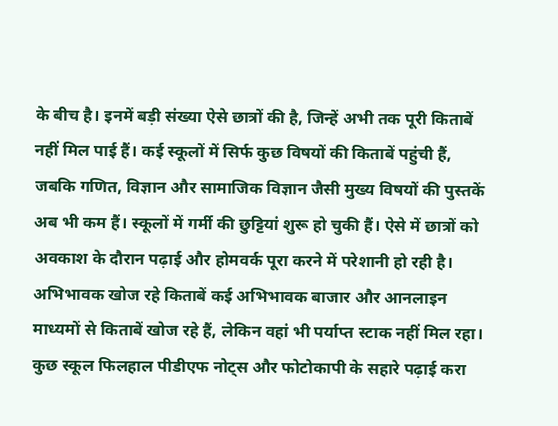के बीच है। इनमें बड़ी संख्या ऐसे छात्रों की है, जिन्हें अभी तक पूरी किताबें नहीं मिल पाई हैं। कई स्कूलों में सिर्फ कुछ विषयों की किताबें पहुंची हैं, जबकि गणित, विज्ञान और सामाजिक विज्ञान जैसी मुख्य विषयों की पुस्तकें अब भी कम हैं। स्कूलों में गर्मी की छुट्टियां शुरू हो चुकी हैं। ऐसे में छात्रों को अवकाश के दौरान पढ़ाई और होमवर्क पूरा करने में परेशानी हो रही है। अभिभावक खोज रहे किताबें कई अभिभावक बाजार और आनलाइन माध्यमों से किताबें खोज रहे हैं, लेकिन वहां भी पर्याप्त स्टाक नहीं मिल रहा। कुछ स्कूल फिलहाल पीडीएफ नोट्स और फोटोकापी के सहारे पढ़ाई करा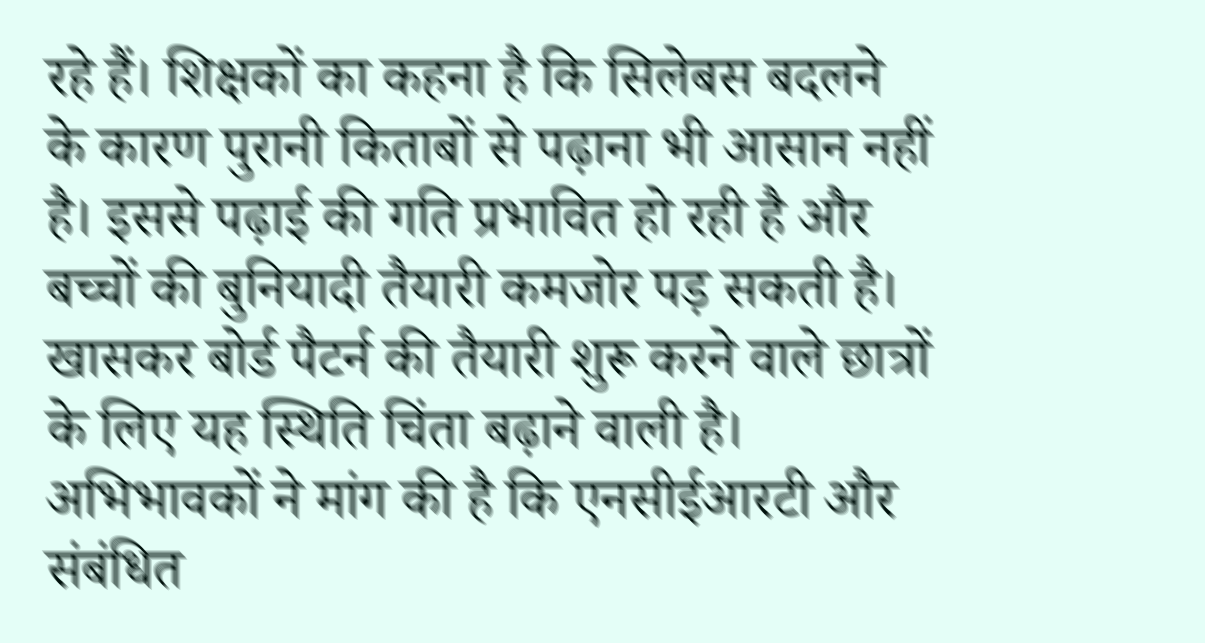रहे हैं। शिक्षकों का कहना है कि सिलेबस बदलने के कारण पुरानी किताबों से पढ़ाना भी आसान नहीं है। इससे पढ़ाई की गति प्रभावित हो रही है और बच्चों की बुनियादी तैयारी कमजोर पड़ सकती है। खासकर बोर्ड पैटर्न की तैयारी शुरू करने वाले छात्रों के लिए यह स्थिति चिंता बढ़ाने वाली है। अभिभावकों ने मांग की है कि एनसीईआरटी और संबंधित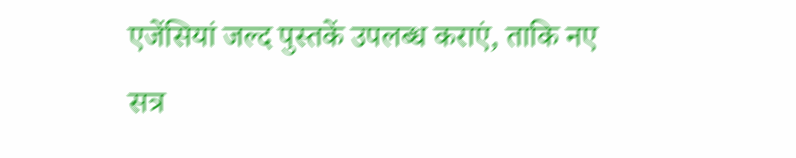एजेंसियां जल्द पुस्तकें उपलब्ध कराएं, ताकि नए सत्र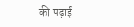की पढ़ाई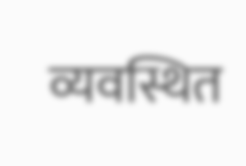व्यवस्थित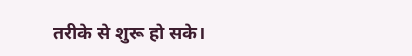तरीके से शुरू हो सके।